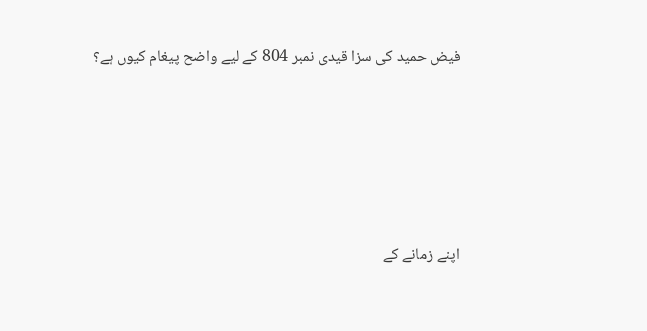فیض حمید کی سزا قیدی نمبر 804 کے لیے واضح پیغام کیوں ہے؟







اپنے زمانے کے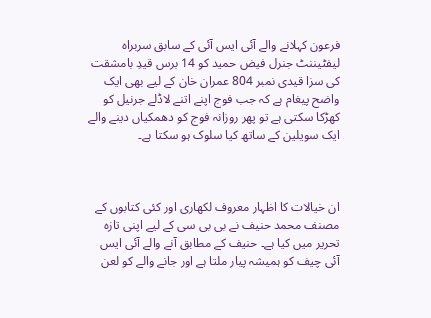فرعون کہلانے والے آئی ایس آئی کے سابق سربراہ لیفٹیننٹ جنرل فیض حمید کو 14 برس قیدِ بامشقت کی سزا قیدی نمبر 804 عمران خان کے لیے بھی ایک واضح پیغام ہے کہ جب فوج اپنے اتنے لاڈلے جرنیل کو کھڑکا سکتی ہے تو پھر روزانہ فوج کو دھمکیاں دینے والے ایک سویلین کے ساتھ کیا سلوک ہو سکتا ہے۔



ان خیالات کا اظہار معروف لکھاری اور کئی کتابوں کے مصنف محمد حنیف نے بی بی سی کے لیے اپنی تازہ تحریر میں کیا ہے۔ حنیف کے مطابق آنے والے آئی ایس آئی چیف کو ہمیشہ پیار ملتا ہے اور جانے والے کو لعن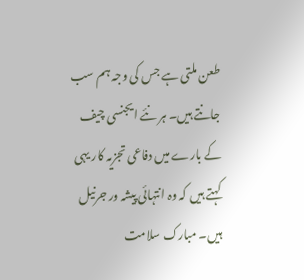طعن ملتی ہے جس کی وجہ ہم سب جانتے ہیں۔ ہر نئے ایجنسی چیف کے بارے میں دفاعی تجزیہ کار یہی کہتے ہیں کہ وہ انتہائی پیشہ ور جرنیل ہیں۔ مبارک سلامت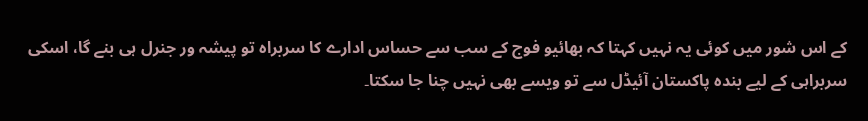کے اس شور میں کوئی یہ نہیں کہتا کہ بھائیو فوج کے سب سے حساس ادارے کا سربراہ تو پیشہ ور جنرل ہی بنے گا، اسکی سربراہی کے لیے بندہ پاکستان آئیڈل سے تو ویسے بھی نہیں چنا جا سکتا۔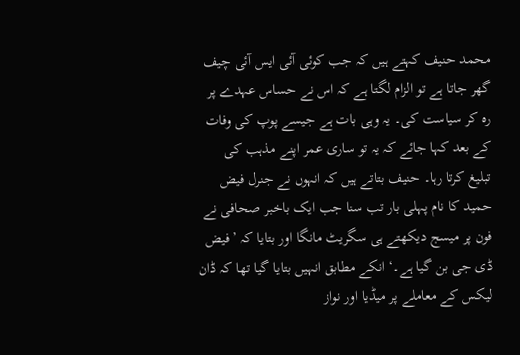محمد حنیف کہتے ہیں کہ جب کوئی آئی ایس آئی چیف گھر جاتا ہے تو الزام لگتا ہے کہ اس نے حساس عہدے پر رہ کر سیاست کی۔ یہ وہی بات ہے جیسے پوپ کی وفات کے بعد کہا جائے کہ یہ تو ساری عمر اپنے مذہب کی تبلیغ کرتا رہا۔ حنیف بتاتے ہیں کہ انہوں نے جنرل فیض حمید کا نام پہلی بار تب سنا جب ایک باخبر صحافی نے فون پر میسج دیکھتے ہی سگریٹ مانگا اور بتایا کہ ’فیض ڈی جی بن گیا ہے۔‘ انکے مطابق انہیں بتایا گیا تھا کہ ڈان لیکس کے معاملے پر میڈیا اور نواز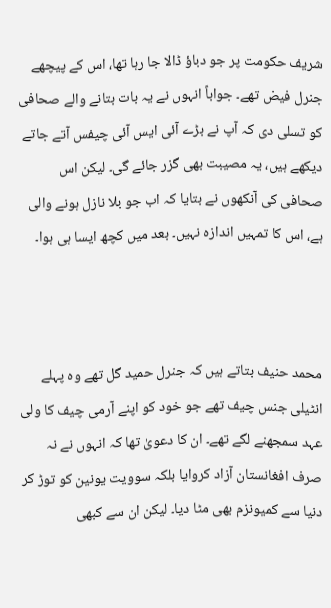شریف حکومت پر جو دباؤ ڈالا جا رہا تھا، اس کے پیچھے جنرل فیض تھے۔ جواباً انہوں نے یہ بات بتانے والے صحافی کو تسلی دی کہ آپ نے بڑے آئی ایس آئی چیفس آتے جاتے دیکھے ہیں، یہ مصیبت بھی گزر جائے گی۔ لیکن اس صحافی کی آنکھوں نے بتایا کہ اب جو بلا نازل ہونے والی ہے، اس کا تمہیں اندازہ نہیں۔ بعد میں کچھ ایسا ہی ہوا۔



محمد حنیف بتاتے ہیں کہ جنرل حمید گل تھے وہ پہلے انٹیلی جنس چیف تھے جو خود کو اپنے آرمی چیف کا ولی عہد سمجھنے لگے تھے۔ ان کا دعویٰ تھا کہ انہوں نے نہ صرف افغانستان آزاد کروایا بلکہ سوویت یونین کو توڑ کر دنیا سے کمیونزم بھی مٹا دیا۔ لیکن ان سے کبھی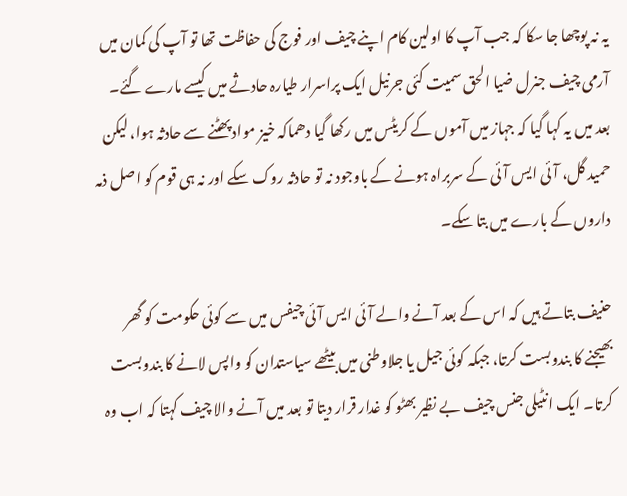یہ نہ پوچھا جا سکا کہ جب آپ کا اولین کام اپنے چیف اور فوج کی حفاظت تھا تو آپ کی کمان میں آرمی چیف جنرل ضیا الحق سمیت کئی جرنیل ایک پراسرار طیارہ حادثے میں کیسے مارے گئے۔ بعد میں یہ کہا گیا کہ جہاز میں آموں کے کریٹس میں رکھا گیا دھماکہ خیز مواد پھٹنے سے حادثہ ہوا، لیکن حمید گل، آئی ایس آئی کے سربراہ ہونے کے باوجود نہ تو حادثہ روک سکے اور نہ ہی قوم کو اصل ذمہ داروں کے بارے میں بتا سکے۔

حنیف بتاتے ہیں کہ اس کے بعد آنے والے آئی ایس آئی چیفس میں سے کوئی حکومت کو گھر بھیجنے کا بندوبست کرتا، جبکہ کوئی جیل یا جلاوطنی میں بیٹھے سیاستدان کو واپس لانے کا بندوبست کرتا۔ ایک انٹیلی جنس چیف بے نظیر بھٹو کو غدار قرار دیتا تو بعد میں آنے والا چیف کہتا کہ اب وہ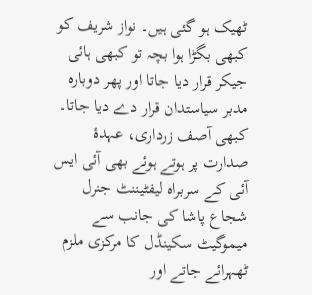ٹھیک ہو گئی ہیں۔ نواز شریف کو کبھی بگڑا ہوا بچہ تو کبھی ہائی جیکر قرار دیا جاتا اور پھر دوبارہ مدبر سیاستدان قرار دے دیا جاتا۔ کبھی آصف زرداری، عہدۂ صدارت پر ہوتے ہوئے بھی آئی ایس آئی کے سربراہ لیفٹیننٹ جنرل شجاع پاشا کی جانب سے میموگیٹ سکینڈل کا مرکزی ملزم ٹھہرائے جاتے اور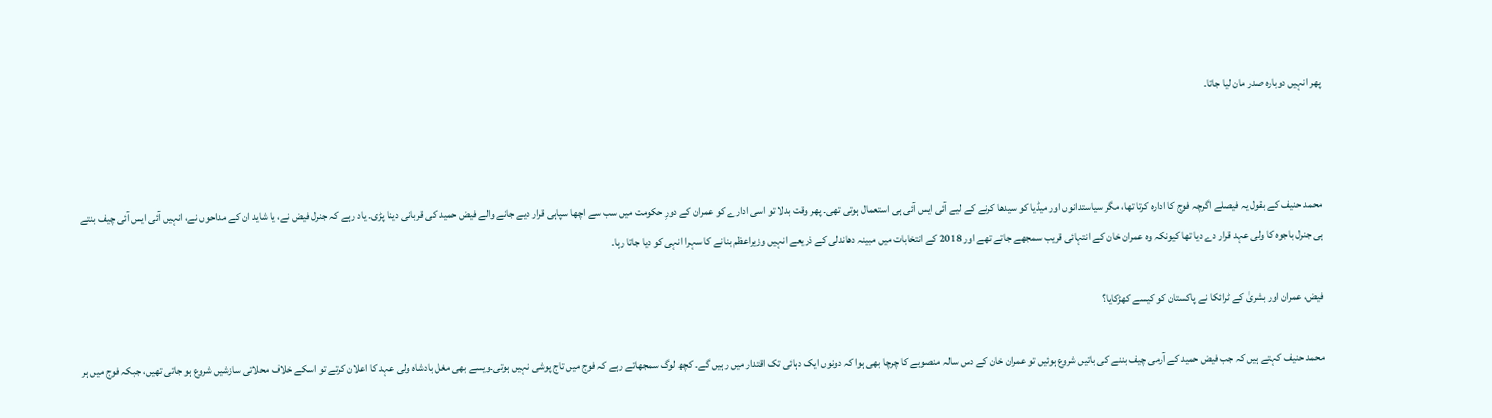پھر انہیں دوبارہ صدر مان لیا جاتا۔



محمد حنیف کے بقول یہ فیصلے اگرچہ فوج کا ادارہ کرتا تھا، مگر سیاستدانوں اور میڈیا کو سیدھا کرنے کے لیے آئی ایس آئی ہی استعمال ہوتی تھی۔ پھر وقت بدلا تو اسی ادارے کو عمران کے دورِ حکومت میں سب سے اچھا سپاہی قرار دیے جانے والے فیض حمید کی قربانی دینا پڑی۔ یاد رہے کہ جنرل فیض نے، یا شاید ان کے مداحوں نے، انہیں آئی ایس آئی چیف بنتے ہی جنرل باجوہ کا ولی عہد قرار دے دیا تھا کیونکہ وہ عمران خان کے انتہائی قریب سمجھے جاتے تھے اور 2018 کے انتخابات میں مبینہ دھاندلی کے ذریعے انہیں وزیراعظم بنانے کا سہرا انہی کو دیا جاتا رہا۔

فیض، عمران اور بشریٰ کے ٹرائکا نے پاکستان کو کیسے کھڑکایا؟

محمد حنیف کہتے ہیں کہ جب فیض حمید کے آرمی چیف بننے کی باتیں شروع ہوئیں تو عمران خان کے دس سالہ منصوبے کا چرچا بھی ہوا کہ دونوں ایک دہائی تک اقتدار میں رہیں گے۔ کچھ لوگ سمجھاتے رہے کہ فوج میں تاج پوشی نہیں ہوتی۔ویسے بھی مغل بادشاہ ولی عہد کا اعلان کرتے تو اسکے خلاف محلاتی سازشیں شروع ہو جاتی تھیں، جبکہ فوج میں ہر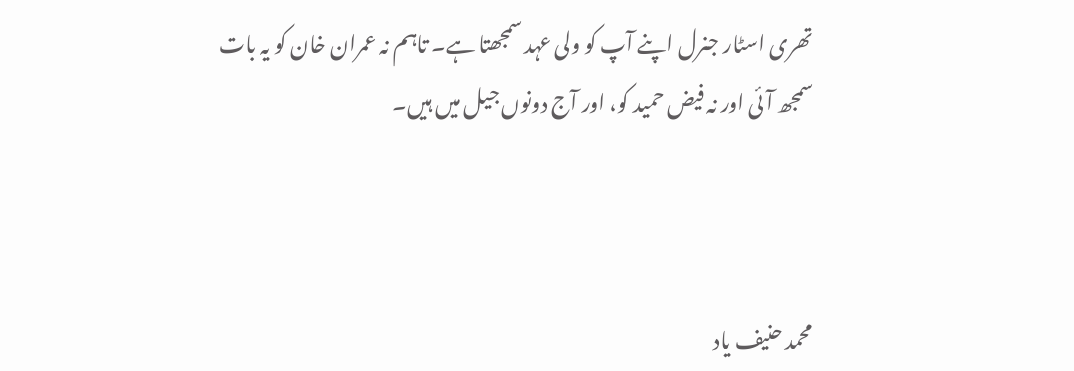تھری اسٹار جنرل اپنے آپ کو ولی عہد سمجھتا ہے۔ تاہم نہ عمران خان کو یہ بات سمجھ آئی اور نہ فیض حمید کو، اور آج دونوں جیل میں ہیں۔



محمد حنیف یاد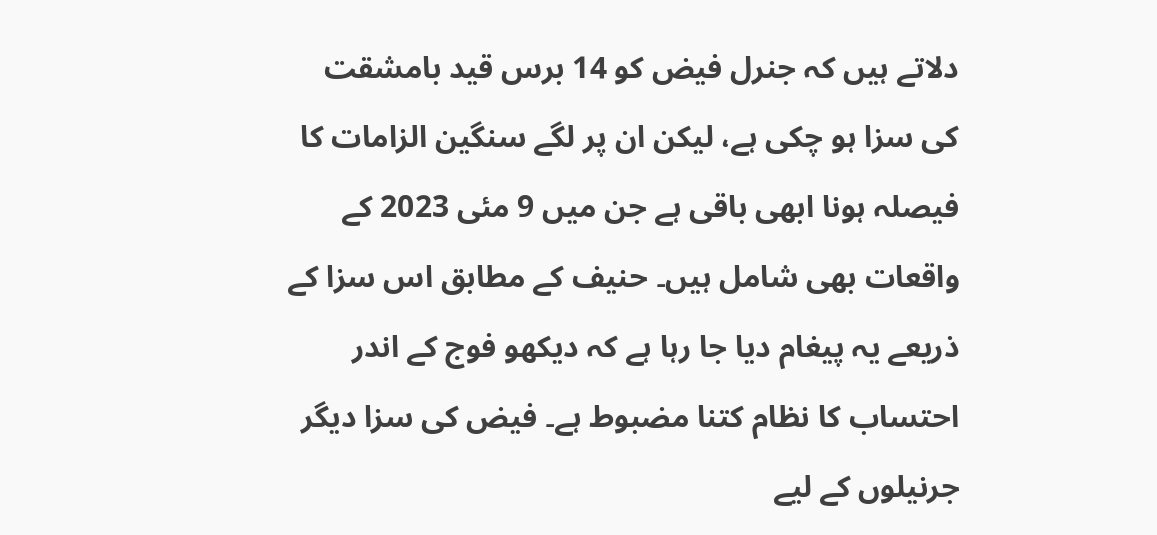دلاتے ہیں کہ جنرل فیض کو 14 برس قید بامشقت کی سزا ہو چکی ہے، لیکن ان پر لگے سنگین الزامات کا فیصلہ ہونا ابھی باقی ہے جن میں 9 مئی 2023 کے واقعات بھی شامل ہیں۔ حنیف کے مطابق اس سزا کے ذریعے یہ پیغام دیا جا رہا ہے کہ دیکھو فوج کے اندر احتساب کا نظام کتنا مضبوط ہے۔ فیض کی سزا دیگر جرنیلوں کے لیے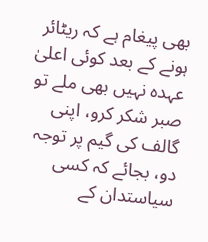بھی پیغام ہے کہ ریٹائر ہونے کے بعد کوئی اعلیٰ عہدہ نہیں بھی ملے تو صبر شکر کرو، اپنی گالف کی گیم پر توجہ دو، بجائے کہ کسی سیاستدان کے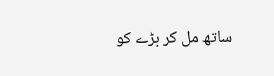ساتھ مل کر بڑے کو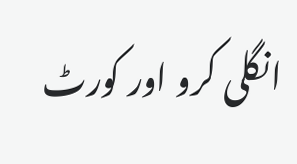انگلی کرو اور کورٹ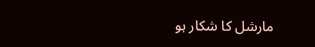مارشل کا شکار ہو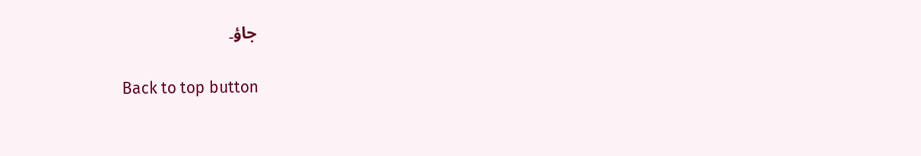جاؤ۔

Back to top button